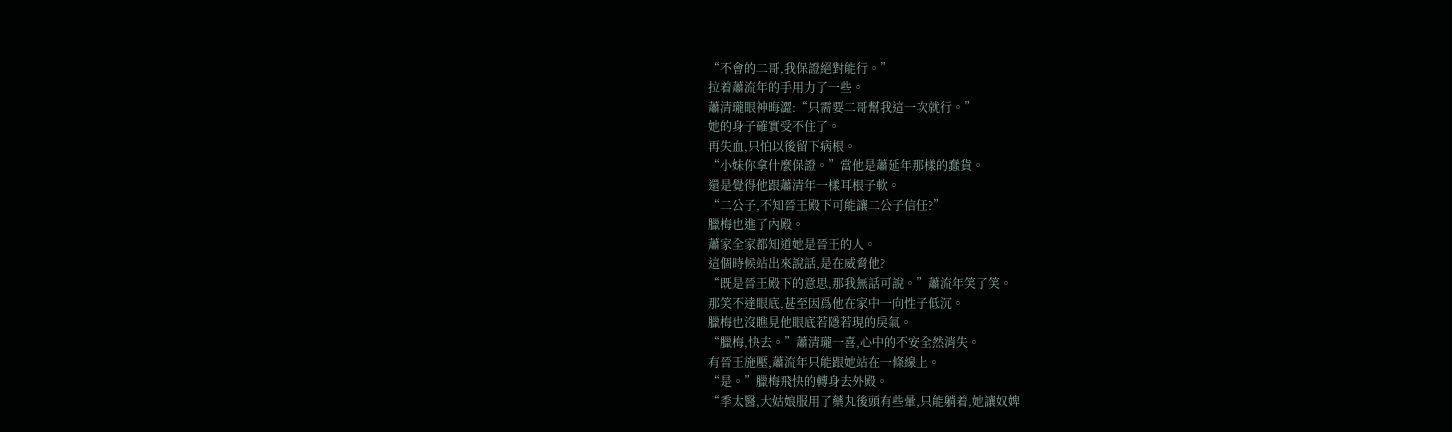“不會的二哥,我保證絕對能行。”
拉着蕭流年的手用力了一些。
蕭清瓏眼神晦澀:“只需要二哥幫我這一次就行。”
她的身子確實受不住了。
再失血,只怕以後留下病根。
“小妹你拿什麼保證。”當他是蕭延年那樣的蠢貨。
還是覺得他跟蕭清年一樣耳根子軟。
“二公子,不知晉王殿下可能讓二公子信任?”
臘梅也進了內殿。
蕭家全家都知道她是晉王的人。
這個時候站出來說話,是在威脅他?
“既是晉王殿下的意思,那我無話可說。”蕭流年笑了笑。
那笑不達眼底,甚至因爲他在家中一向性子低沉。
臘梅也沒瞧見他眼底若隱若現的戾氣。
“臘梅,快去。”蕭清瓏一喜,心中的不安全然消失。
有晉王施壓,蕭流年只能跟她站在一條線上。
“是。”臘梅飛快的轉身去外殿。
“季太醫,大姑娘服用了藥丸後頭有些暈,只能躺着,她讓奴婢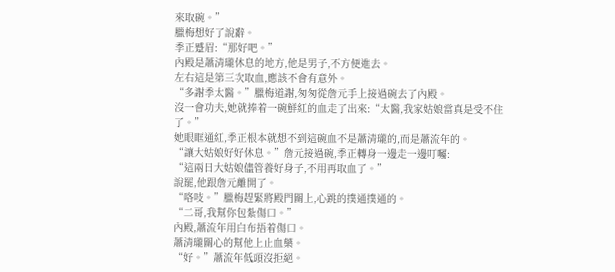來取碗。”
臘梅想好了說辭。
季正蹙眉:“那好吧。”
內殿是蕭清瓏休息的地方,他是男子,不方便進去。
左右這是第三次取血,應該不會有意外。
“多謝季太醫。”臘梅道謝,匆匆從詹元手上接過碗去了內殿。
沒一會功夫,她就捧着一碗鮮紅的血走了出來:“太醫,我家姑娘當真是受不住了。”
她眼眶通紅,季正根本就想不到這碗血不是蕭清瓏的,而是蕭流年的。
“讓大姑娘好好休息。”詹元接過碗,季正轉身一邊走一邊叮囑:
“這兩日大姑娘儘管養好身子,不用再取血了。”
說罷,他跟詹元離開了。
“咯吱。”臘梅趕緊將殿門關上,心跳的撲通撲通的。
“二哥,我幫你包紮傷口。”
內殿,蕭流年用白布捂着傷口。
蕭清瓏關心的幫他上止血藥。
“好。”蕭流年低頭沒拒絕。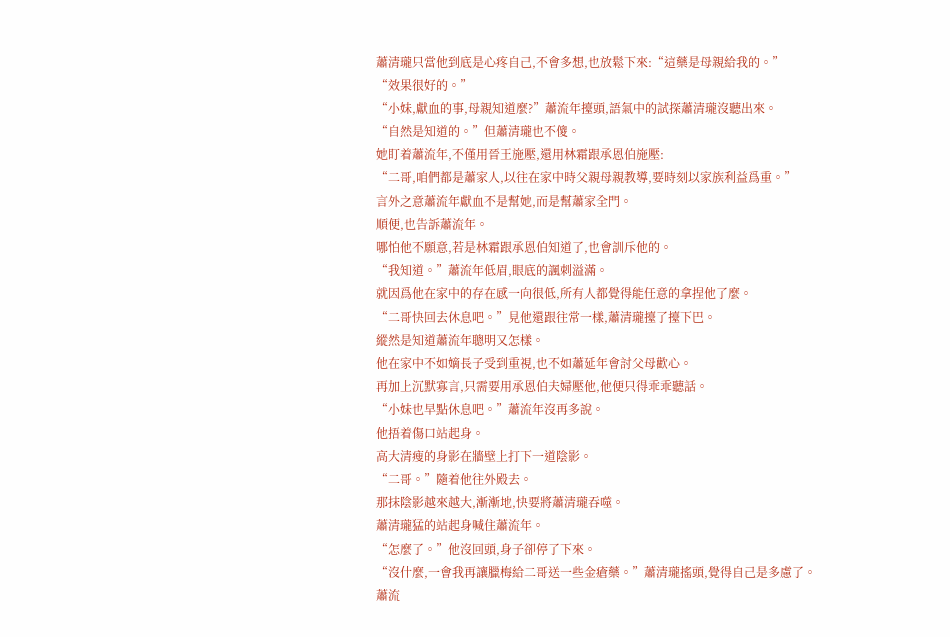蕭清瓏只當他到底是心疼自己,不會多想,也放鬆下來:“這藥是母親給我的。”
“效果很好的。”
“小妹,獻血的事,母親知道麼?”蕭流年擡頭,語氣中的試探蕭清瓏沒聽出來。
“自然是知道的。”但蕭清瓏也不傻。
她盯着蕭流年,不僅用晉王施壓,還用林霜跟承恩伯施壓:
“二哥,咱們都是蕭家人,以往在家中時父親母親教導,要時刻以家族利益爲重。”
言外之意蕭流年獻血不是幫她,而是幫蕭家全門。
順便,也告訴蕭流年。
哪怕他不願意,若是林霜跟承恩伯知道了,也會訓斥他的。
“我知道。”蕭流年低眉,眼底的諷刺溢滿。
就因爲他在家中的存在感一向很低,所有人都覺得能任意的拿捏他了麼。
“二哥快回去休息吧。”見他還跟往常一樣,蕭清瓏擡了擡下巴。
縱然是知道蕭流年聰明又怎樣。
他在家中不如嫡長子受到重視,也不如蕭延年會討父母歡心。
再加上沉默寡言,只需要用承恩伯夫婦壓他,他便只得乖乖聽話。
“小妹也早點休息吧。”蕭流年沒再多說。
他捂着傷口站起身。
高大清瘦的身影在牆壁上打下一道陰影。
“二哥。”隨着他往外殿去。
那抹陰影越來越大,漸漸地,快要將蕭清瓏吞噬。
蕭清瓏猛的站起身喊住蕭流年。
“怎麼了。”他沒回頭,身子卻停了下來。
“沒什麼,一會我再讓臘梅給二哥送一些金瘡藥。”蕭清瓏搖頭,覺得自己是多慮了。
蕭流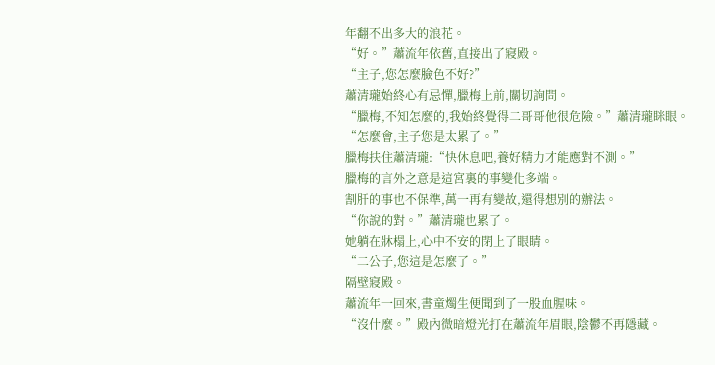年翻不出多大的浪花。
“好。”蕭流年依舊,直接出了寢殿。
“主子,您怎麼臉色不好?”
蕭清瓏始終心有忌憚,臘梅上前,關切詢問。
“臘梅,不知怎麼的,我始終覺得二哥哥他很危險。”蕭清瓏眯眼。
“怎麼會,主子您是太累了。”
臘梅扶住蕭清瓏:“快休息吧,養好精力才能應對不測。”
臘梅的言外之意是這宮裏的事變化多端。
割肝的事也不保準,萬一再有變故,還得想別的辦法。
“你說的對。”蕭清瓏也累了。
她躺在牀榻上,心中不安的閉上了眼睛。
“二公子,您這是怎麼了。”
隔壁寢殿。
蕭流年一回來,書童燭生便聞到了一股血腥味。
“沒什麼。”殿內微暗燈光打在蕭流年眉眼,陰鬱不再隱藏。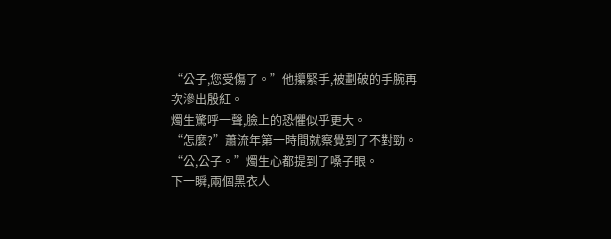“公子,您受傷了。”他攥緊手,被劃破的手腕再次滲出殷紅。
燭生驚呼一聲,臉上的恐懼似乎更大。
“怎麼?”蕭流年第一時間就察覺到了不對勁。
“公,公子。”燭生心都提到了嗓子眼。
下一瞬,兩個黑衣人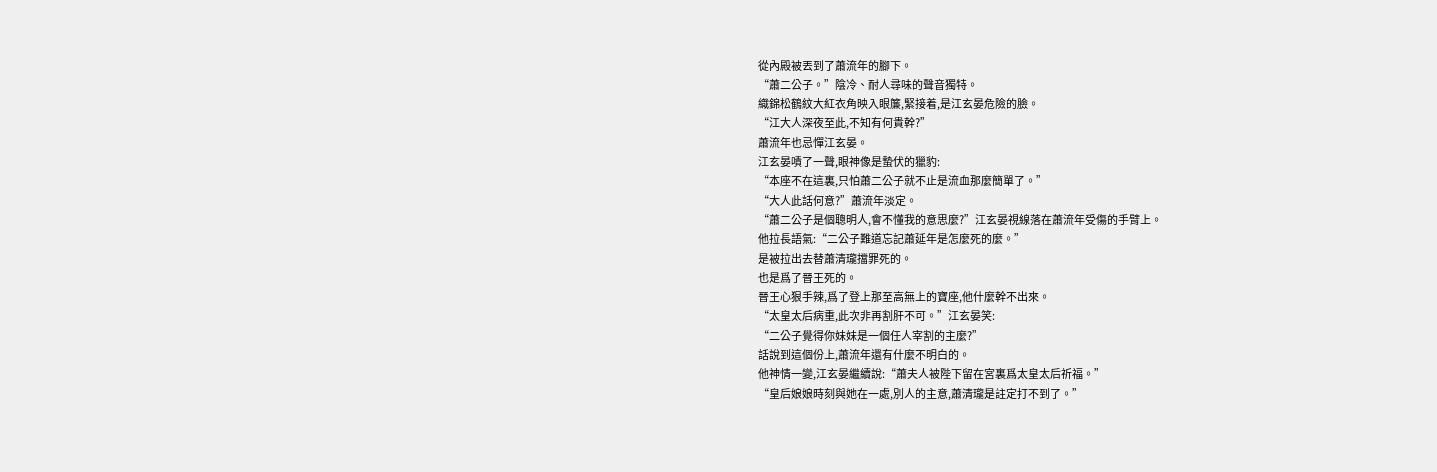從內殿被丟到了蕭流年的腳下。
“蕭二公子。”陰冷、耐人尋味的聲音獨特。
織錦松鶴紋大紅衣角映入眼簾,緊接着,是江玄晏危險的臉。
“江大人深夜至此,不知有何貴幹?”
蕭流年也忌憚江玄晏。
江玄晏嘖了一聲,眼神像是蟄伏的獵豹:
“本座不在這裏,只怕蕭二公子就不止是流血那麼簡單了。”
“大人此話何意?”蕭流年淡定。
“蕭二公子是個聰明人,會不懂我的意思麼?”江玄晏視線落在蕭流年受傷的手臂上。
他拉長語氣:“二公子難道忘記蕭延年是怎麼死的麼。”
是被拉出去替蕭清瓏擋罪死的。
也是爲了晉王死的。
晉王心狠手辣,爲了登上那至高無上的寶座,他什麼幹不出來。
“太皇太后病重,此次非再割肝不可。”江玄晏笑:
“二公子覺得你妹妹是一個任人宰割的主麼?”
話說到這個份上,蕭流年還有什麼不明白的。
他神情一變,江玄晏繼續說:“蕭夫人被陛下留在宮裏爲太皇太后祈福。”
“皇后娘娘時刻與她在一處,別人的主意,蕭清瓏是註定打不到了。”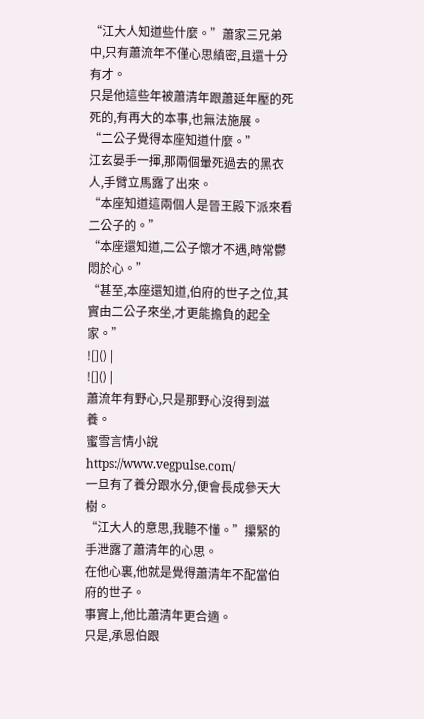“江大人知道些什麼。”蕭家三兄弟中,只有蕭流年不僅心思縝密,且還十分有才。
只是他這些年被蕭清年跟蕭延年壓的死死的,有再大的本事,也無法施展。
“二公子覺得本座知道什麼。”
江玄晏手一揮,那兩個暈死過去的黑衣人,手臂立馬露了出來。
“本座知道這兩個人是晉王殿下派來看二公子的。”
“本座還知道,二公子懷才不遇,時常鬱悶於心。”
“甚至,本座還知道,伯府的世子之位,其實由二公子來坐,才更能擔負的起全家。”
![]() |
![]() |
蕭流年有野心,只是那野心沒得到滋養。
蜜雪言情小說 https://www.vegpulse.com/
一旦有了養分跟水分,便會長成參天大樹。
“江大人的意思,我聽不懂。”攥緊的手泄露了蕭清年的心思。
在他心裏,他就是覺得蕭清年不配當伯府的世子。
事實上,他比蕭清年更合適。
只是,承恩伯跟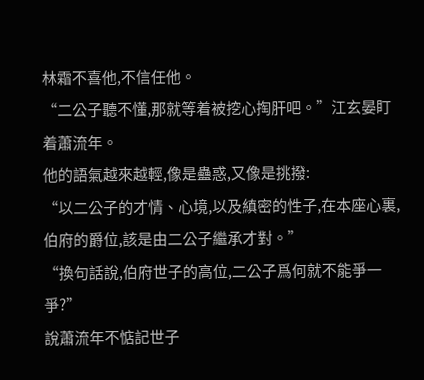林霜不喜他,不信任他。
“二公子聽不懂,那就等着被挖心掏肝吧。”江玄晏盯着蕭流年。
他的語氣越來越輕,像是蠱惑,又像是挑撥:
“以二公子的才情、心境,以及縝密的性子,在本座心裏,伯府的爵位,該是由二公子繼承才對。”
“換句話說,伯府世子的高位,二公子爲何就不能爭一爭?”
說蕭流年不惦記世子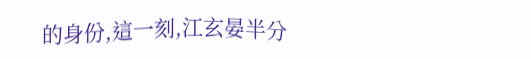的身份,這一刻,江玄晏半分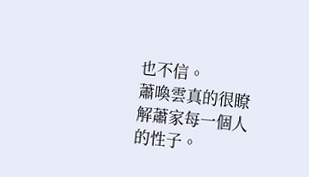也不信。
蕭喚雲真的很瞭解蕭家每一個人的性子。